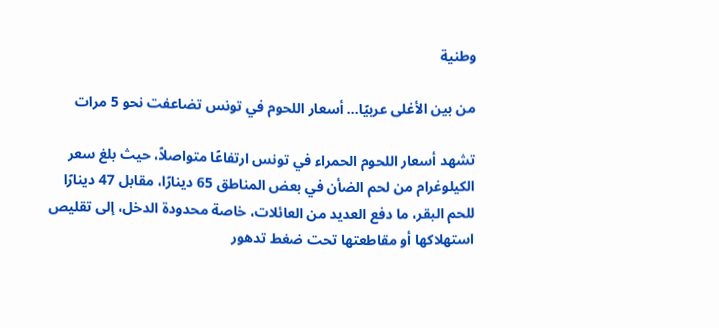وطنية

من بين الأغلى عربيًا… أسعار اللحوم في تونس تضاعفت نحو 5 مرات

تشهد أسعار اللحوم الحمراء في تونس ارتفاعًا متواصلاً، حيث بلغ سعر الكيلوغرام من لحم الضأن في بعض المناطق 65 دينارًا، مقابل 47 دينارًا للحم البقر، ما دفع العديد من العائلات، خاصة محدودة الدخل، إلى تقليص استهلاكها أو مقاطعتها تحت ضغط تدهور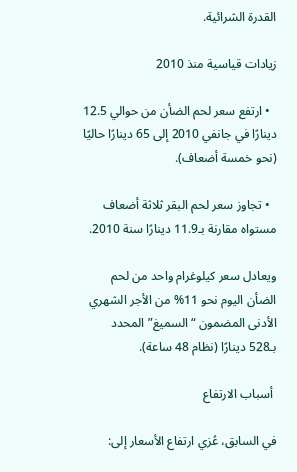القدرة الشرائية.

زيادات قياسية منذ 2010

  • ارتفع سعر لحم الضأن من حوالي 12.5 دينارًا في جانفي 2010 إلى 65 دينارًا حاليًا (نحو خمسة أضعاف).

  • تجاوز سعر لحم البقر ثلاثة أضعاف مستواه مقارنة بـ11.9 دينارًا سنة 2010.

ويعادل سعر كيلوغرام واحد من لحم الضأن اليوم نحو 11% من الأجر الشهري الأدنى المضمون “السميغ” المحدد بـ528 دينارًا (نظام 48 ساعة).

 أسباب الارتفاع

في السابق، عُزي ارتفاع الأسعار إلى: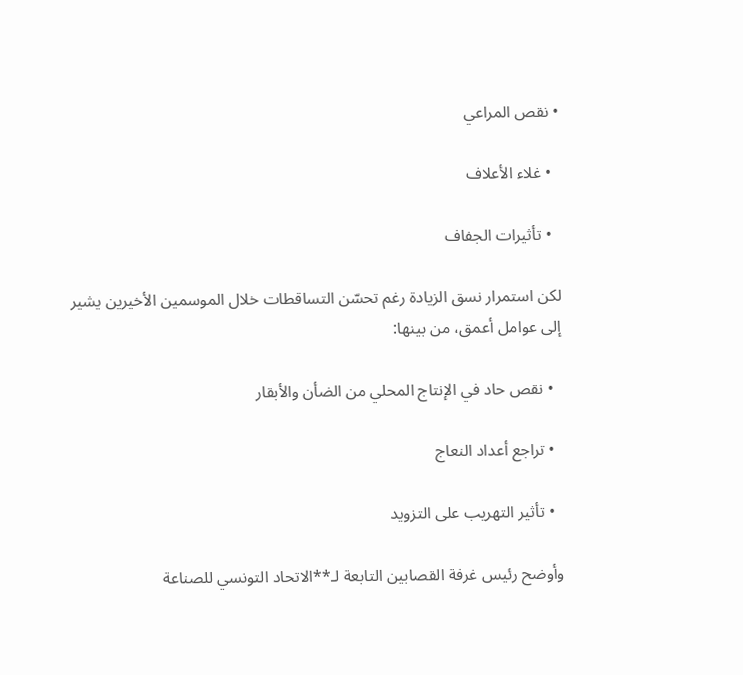• نقص المراعي

  • غلاء الأعلاف

  • تأثيرات الجفاف

لكن استمرار نسق الزيادة رغم تحسّن التساقطات خلال الموسمين الأخيرين يشير إلى عوامل أعمق، من بينها:

  • نقص حاد في الإنتاج المحلي من الضأن والأبقار

  • تراجع أعداد النعاج

  • تأثير التهريب على التزويد

وأوضح رئيس غرفة القصابين التابعة لـ**الاتحاد التونسي للصناعة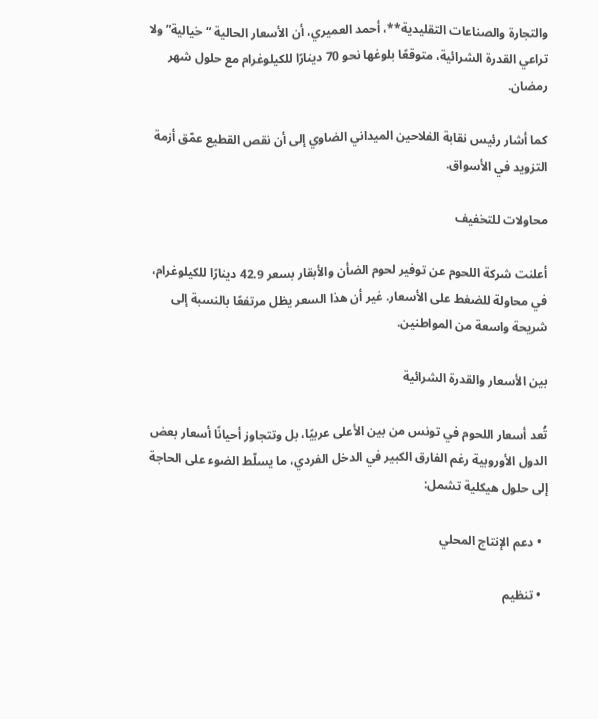والتجارة والصناعات التقليدية**، أحمد العميري، أن الأسعار الحالية “خيالية” ولا تراعي القدرة الشرائية، متوقعًا بلوغها نحو 70 دينارًا للكيلوغرام مع حلول شهر رمضان.

كما أشار رئيس نقابة الفلاحين الميداني الضاوي إلى أن نقص القطيع عمّق أزمة التزويد في الأسواق.

محاولات للتخفيف

أعلنت شركة اللحوم عن توفير لحوم الضأن والأبقار بسعر 42.9 دينارًا للكيلوغرام، في محاولة للضغط على الأسعار. غير أن هذا السعر يظل مرتفعًا بالنسبة إلى شريحة واسعة من المواطنين.

بين الأسعار والقدرة الشرائية

تُعد أسعار اللحوم في تونس من بين الأعلى عربيًا، بل وتتجاوز أحيانًا أسعار بعض الدول الأوروبية رغم الفارق الكبير في الدخل الفردي، ما يسلّط الضوء على الحاجة إلى حلول هيكلية تشمل:

  • دعم الإنتاج المحلي

  • تنظيم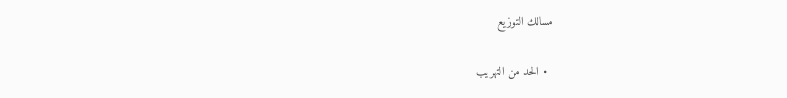مسالك التوزيع

  • الحد من التهريب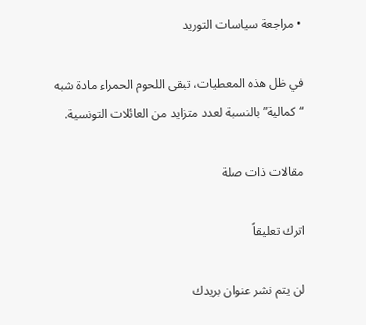• مراجعة سياسات التوريد

في ظل هذه المعطيات، تبقى اللحوم الحمراء مادة شبه “كمالية” بالنسبة لعدد متزايد من العائلات التونسية.

مقالات ذات صلة

اترك تعليقاً

لن يتم نشر عنوان بريدك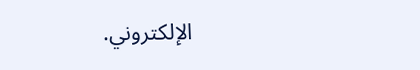الإلكتروني.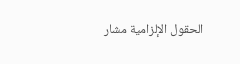الحقول الإلزامية مشار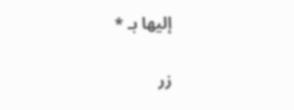إليها بـ *

زر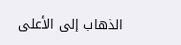الذهاب إلى الأعلى